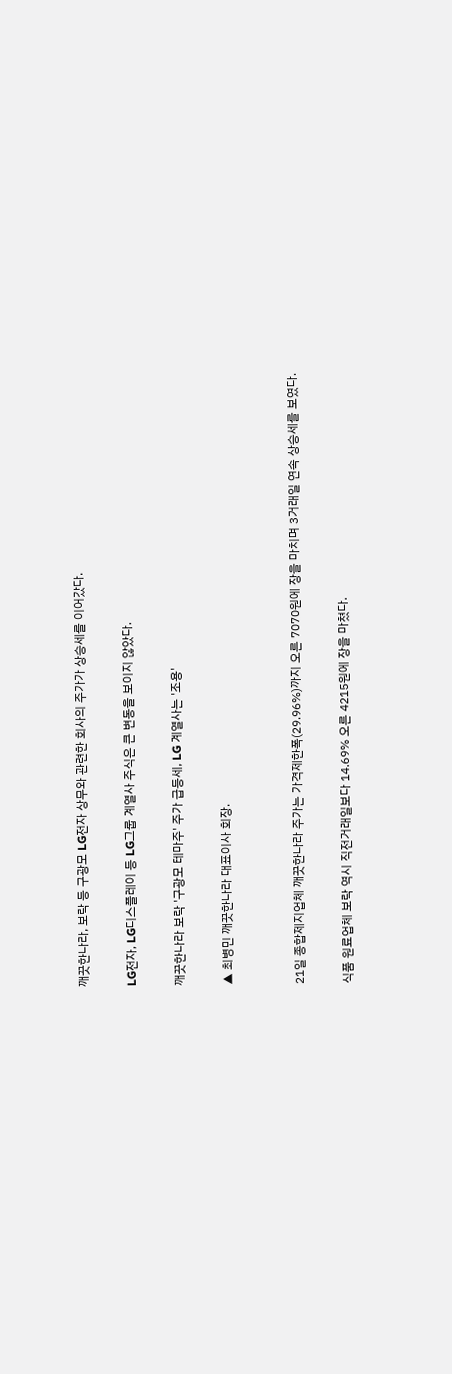깨끗한나라, 보락 등 구광모 LG전자 상무와 관련한 회사의 주가가 상승세를 이어갔다.

LG전자, LG디스플레이 등 LG그룹 계열사 주식은 큰 변동을 보이지 않았다.

깨끗한나라 보락 '구광모 테마주' 주가 급등세, LG 계열사는 '조용'

▲ 최병민 깨끗한나라 대표이사 회장.


21일 종합제지업체 깨끗한나라 주가는 가격제한폭(29.96%)까지 오른 7070원에 장을 마치며 3거래일 연속 상승세를 보였다.

식품 원료업체 보락 역시 직전거래일보다 14.69% 오른 4215원에 장을 마쳤다.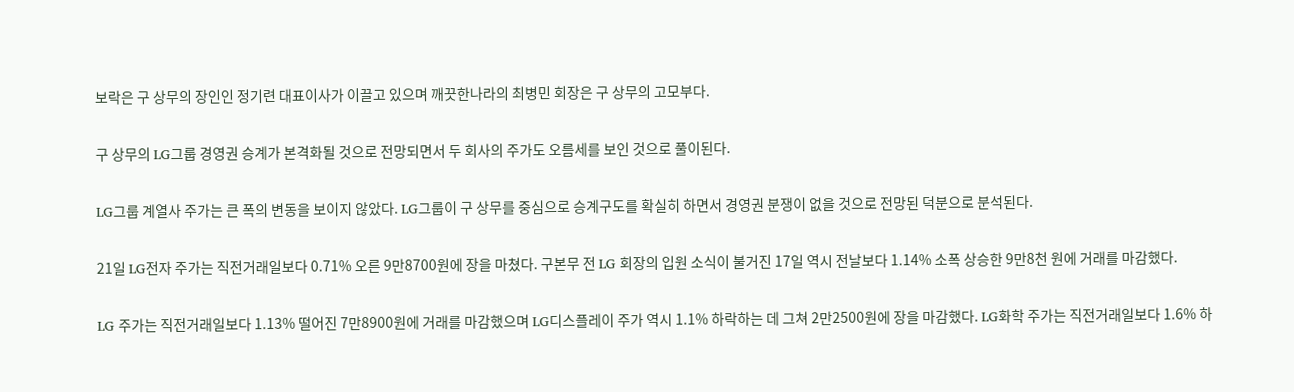보락은 구 상무의 장인인 정기련 대표이사가 이끌고 있으며 깨끗한나라의 최병민 회장은 구 상무의 고모부다.

구 상무의 LG그룹 경영권 승계가 본격화될 것으로 전망되면서 두 회사의 주가도 오름세를 보인 것으로 풀이된다.

LG그룹 계열사 주가는 큰 폭의 변동을 보이지 않았다. LG그룹이 구 상무를 중심으로 승계구도를 확실히 하면서 경영권 분쟁이 없을 것으로 전망된 덕분으로 분석된다.

21일 LG전자 주가는 직전거래일보다 0.71% 오른 9만8700원에 장을 마쳤다. 구본무 전 LG 회장의 입원 소식이 불거진 17일 역시 전날보다 1.14% 소폭 상승한 9만8천 원에 거래를 마감했다.

LG 주가는 직전거래일보다 1.13% 떨어진 7만8900원에 거래를 마감했으며 LG디스플레이 주가 역시 1.1% 하락하는 데 그쳐 2만2500원에 장을 마감했다. LG화학 주가는 직전거래일보다 1.6% 하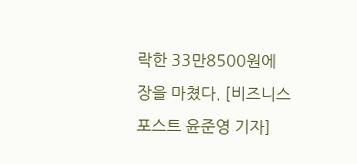락한 33만8500원에 장을 마쳤다. [비즈니스포스트 윤준영 기자]